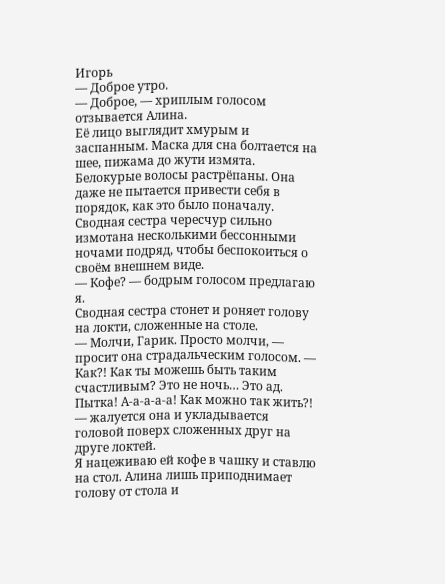Игорь
— Доброе утро.
— Доброе, — хриплым голосом отзывается Алина.
Её лицо выглядит хмурым и заспанным. Маска для сна болтается на шее, пижама до жути измята. Белокурые волосы растрёпаны. Она даже не пытается привести себя в порядок, как это было поначалу. Сводная сестра чересчур сильно измотана несколькими бессонными ночами подряд, чтобы беспокоиться о своём внешнем виде.
— Кофе? — бодрым голосом предлагаю я.
Сводная сестра стонет и роняет голову на локти, сложенные на столе.
— Молчи, Гарик. Просто молчи, — просит она страдальческим голосом. — Как?! Как ты можешь быть таким счастливым? Это не ночь… Это ад. Пытка! А-а-а-а-а! Как можно так жить?! — жалуется она и укладывается головой поверх сложенных друг на друге локтей.
Я нацеживаю ей кофе в чашку и ставлю на стол. Алина лишь приподнимает голову от стола и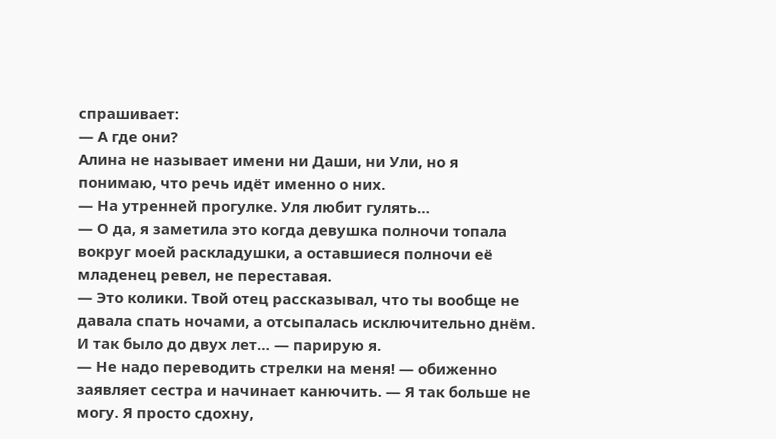спрашивает:
— А где они?
Алина не называет имени ни Даши, ни Ули, но я понимаю, что речь идёт именно о них.
— На утренней прогулке. Уля любит гулять…
— О да, я заметила это когда девушка полночи топала вокруг моей раскладушки, а оставшиеся полночи её младенец ревел, не переставая.
— Это колики. Твой отец рассказывал, что ты вообще не давала спать ночами, а отсыпалась исключительно днём. И так было до двух лет… — парирую я.
— Не надо переводить стрелки на меня! — обиженно заявляет сестра и начинает канючить. — Я так больше не могу. Я просто сдохну,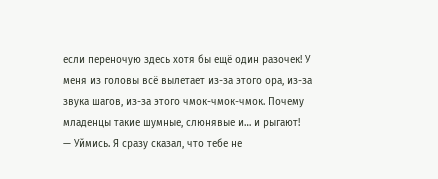если переночую здесь хотя бы ещё один разочек! У меня из головы всё вылетает из-за этого ора, из-за звука шагов, из-за этого чмок-чмок-чмок. Почему младенцы такие шумные, слюнявые и… и рыгают!
— Уймись. Я сразу сказал, что тебе не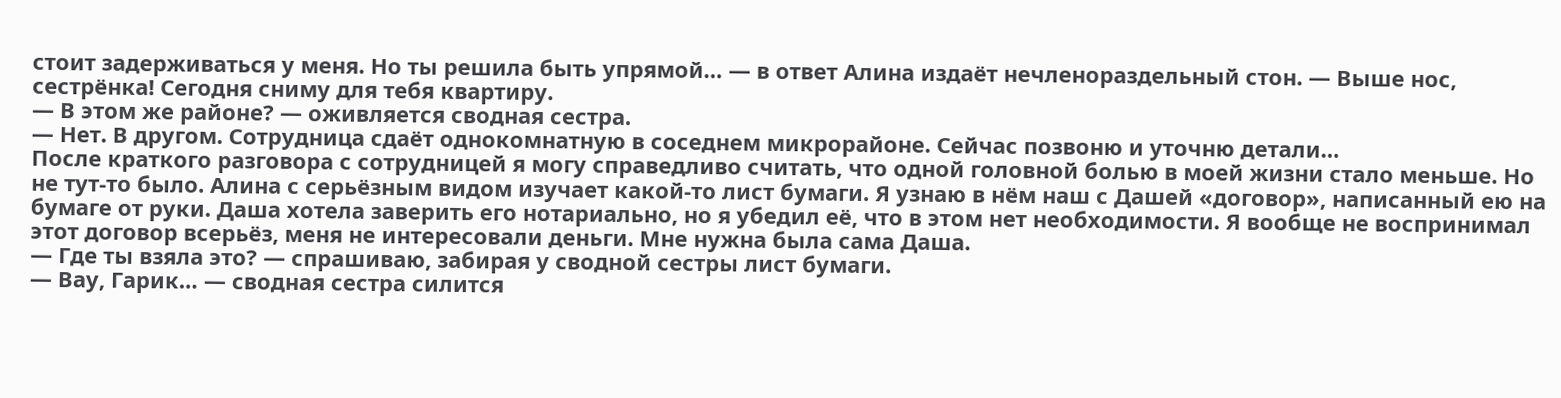стоит задерживаться у меня. Но ты решила быть упрямой… — в ответ Алина издаёт нечленораздельный стон. — Выше нос, сестрёнка! Сегодня сниму для тебя квартиру.
— В этом же районе? — оживляется сводная сестра.
— Нет. В другом. Сотрудница сдаёт однокомнатную в соседнем микрорайоне. Сейчас позвоню и уточню детали…
После краткого разговора с сотрудницей я могу справедливо считать, что одной головной болью в моей жизни стало меньше. Но не тут-то было. Алина с серьёзным видом изучает какой-то лист бумаги. Я узнаю в нём наш с Дашей «договор», написанный ею на бумаге от руки. Даша хотела заверить его нотариально, но я убедил её, что в этом нет необходимости. Я вообще не воспринимал этот договор всерьёз, меня не интересовали деньги. Мне нужна была сама Даша.
— Где ты взяла это? — спрашиваю, забирая у сводной сестры лист бумаги.
— Вау, Гарик… — сводная сестра силится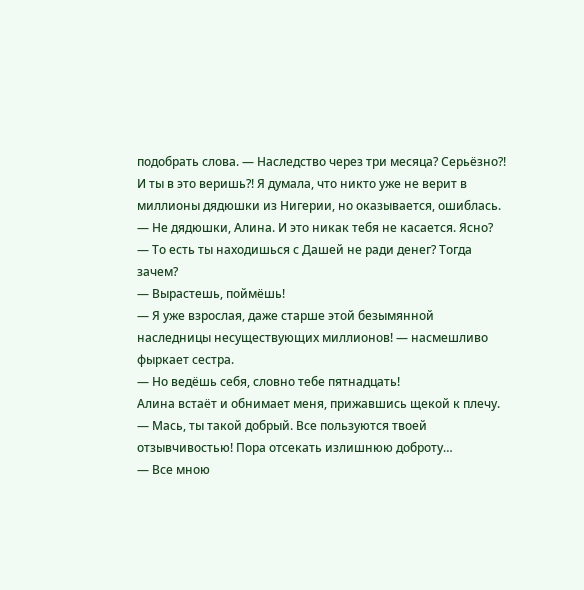подобрать слова. — Наследство через три месяца? Серьёзно?! И ты в это веришь?! Я думала, что никто уже не верит в миллионы дядюшки из Нигерии, но оказывается, ошиблась.
— Не дядюшки, Алина. И это никак тебя не касается. Ясно?
— То есть ты находишься с Дашей не ради денег? Тогда зачем?
— Вырастешь, поймёшь!
— Я уже взрослая, даже старше этой безымянной наследницы несуществующих миллионов! — насмешливо фыркает сестра.
— Но ведёшь себя, словно тебе пятнадцать!
Алина встаёт и обнимает меня, прижавшись щекой к плечу.
— Мась, ты такой добрый. Все пользуются твоей отзывчивостью! Пора отсекать излишнюю доброту…
— Все мною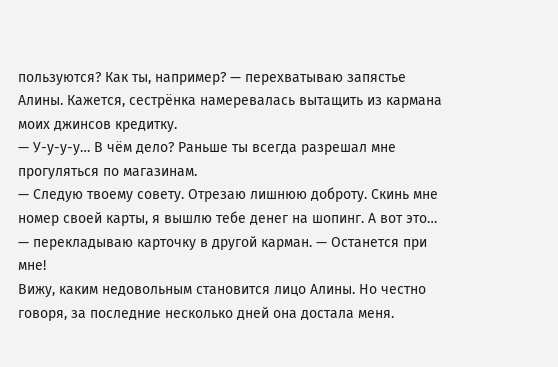пользуются? Как ты, например? — перехватываю запястье Алины. Кажется, сестрёнка намеревалась вытащить из кармана моих джинсов кредитку.
— У-у-у-у… В чём дело? Раньше ты всегда разрешал мне прогуляться по магазинам.
— Следую твоему совету. Отрезаю лишнюю доброту. Скинь мне номер своей карты, я вышлю тебе денег на шопинг. А вот это… — перекладываю карточку в другой карман. — Останется при мне!
Вижу, каким недовольным становится лицо Алины. Но честно говоря, за последние несколько дней она достала меня.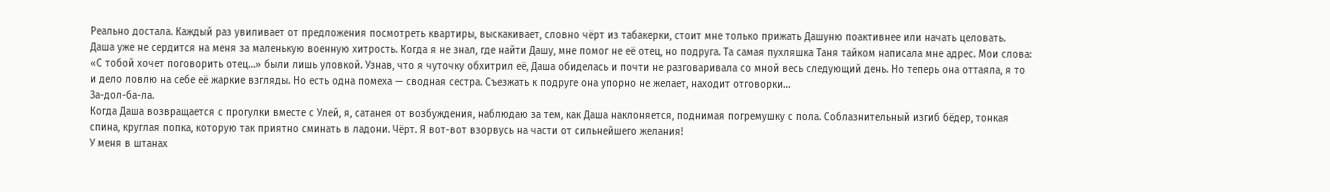Реально достала. Каждый раз увиливает от предложения посмотреть квартиры, выскакивает, словно чёрт из табакерки, стоит мне только прижать Дашуню поактивнее или начать целовать.
Даша уже не сердится на меня за маленькую военную хитрость. Когда я не знал, где найти Дашу, мне помог не её отец, но подруга. Та самая пухляшка Таня тайком написала мне адрес. Мои слова: «С тобой хочет поговорить отец…» были лишь уловкой. Узнав, что я чуточку обхитрил её, Даша обиделась и почти не разговаривала со мной весь следующий день. Но теперь она оттаяла, я то и дело ловлю на себе её жаркие взгляды. Но есть одна помеха — сводная сестра. Съезжать к подруге она упорно не желает, находит отговорки…
За-дол-ба-ла.
Когда Даша возвращается с прогулки вместе с Улей, я, сатанея от возбуждения, наблюдаю за тем, как Даша наклоняется, поднимая погремушку с пола. Соблазнительный изгиб бёдер, тонкая спина, круглая попка, которую так приятно сминать в ладони. Чёрт. Я вот-вот взорвусь на части от сильнейшего желания!
У меня в штанах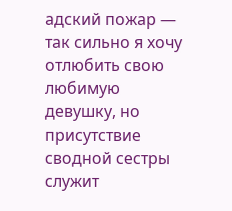адский пожар — так сильно я хочу отлюбить свою любимую девушку, но присутствие сводной сестры служит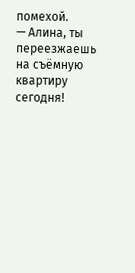помехой.
— Алина, ты переезжаешь на съёмную квартиру сегодня!